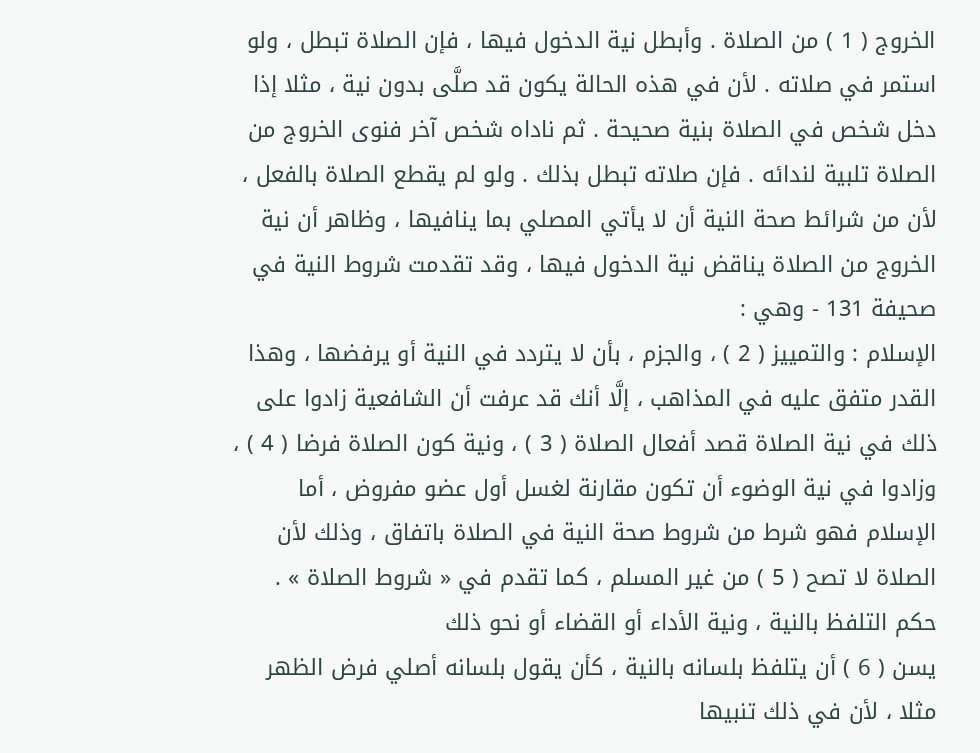الخروج ( 1 ) من الصلاة . وأبطل نية الدخول فيها ، فإن الصلاة تبطل ، ولو استمر في صلاته . لأن في هذه الحالة يكون قد صلَّى بدون نية ، مثلا إذا دخل شخص في الصلاة بنية صحيحة . ثم ناداه شخص آخر فنوى الخروج من الصلاة تلبية لندائه . فإن صلاته تبطل بذلك . ولو لم يقطع الصلاة بالفعل ، لأن من شرائط صحة النية أن لا يأتي المصلي بما ينافيها ، وظاهر أن نية الخروج من الصلاة يناقض نية الدخول فيها ، وقد تقدمت شروط النية في صحيفة 131 - وهي :
الإسلام : والتمييز ( 2 ) ، والجزم ، بأن لا يتردد في النية أو يرفضها ، وهذا القدر متفق عليه في المذاهب ، إلَّا أنك قد عرفت أن الشافعية زادوا على ذلك في نية الصلاة قصد أفعال الصلاة ( 3 ) ، ونية كون الصلاة فرضا ( 4 ) ، وزادوا في نية الوضوء أن تكون مقارنة لغسل أول عضو مفروض ، أما الإسلام فهو شرط من شروط صحة النية في الصلاة باتفاق ، وذلك لأن الصلاة لا تصح ( 5 ) من غير المسلم ، كما تقدم في « شروط الصلاة » .
حكم التلفظ بالنية ، ونية الأداء أو القضاء أو نحو ذلك
يسن ( 6 ) أن يتلفظ بلسانه بالنية ، كأن يقول بلسانه أصلي فرض الظهر مثلا ، لأن في ذلك تنبيها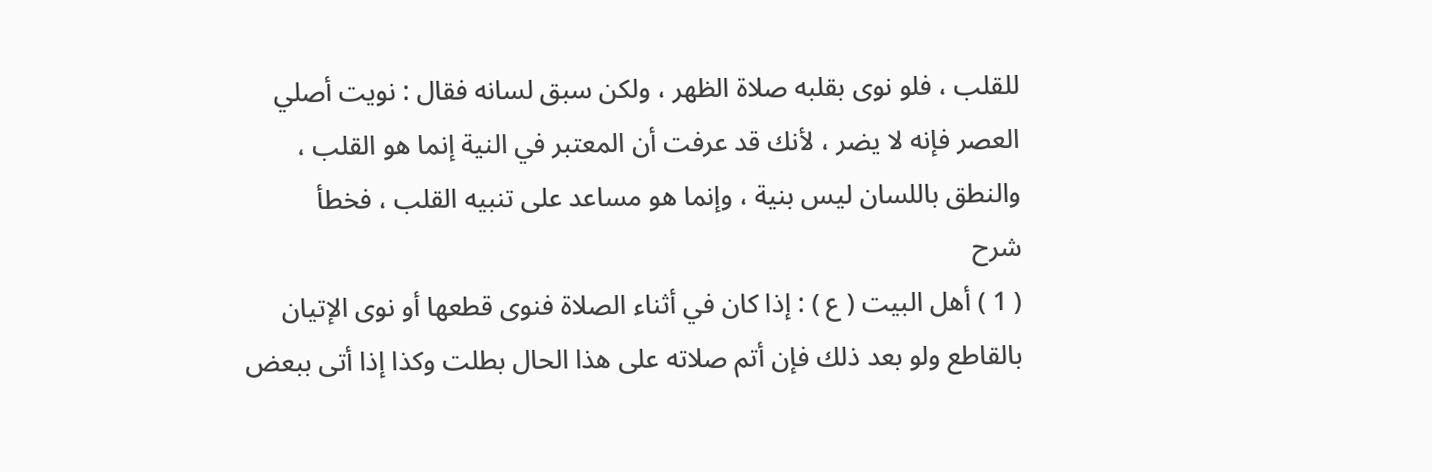للقلب ، فلو نوى بقلبه صلاة الظهر ، ولكن سبق لسانه فقال : نويت أصلي العصر فإنه لا يضر ، لأنك قد عرفت أن المعتبر في النية إنما هو القلب ، والنطق باللسان ليس بنية ، وإنما هو مساعد على تنبيه القلب ، فخطأ
شرح
( 1 ) أهل البيت ( ع ) : إذا كان في أثناء الصلاة فنوى قطعها أو نوى الإتيان بالقاطع ولو بعد ذلك فإن أتم صلاته على هذا الحال بطلت وكذا إذا أتى ببعض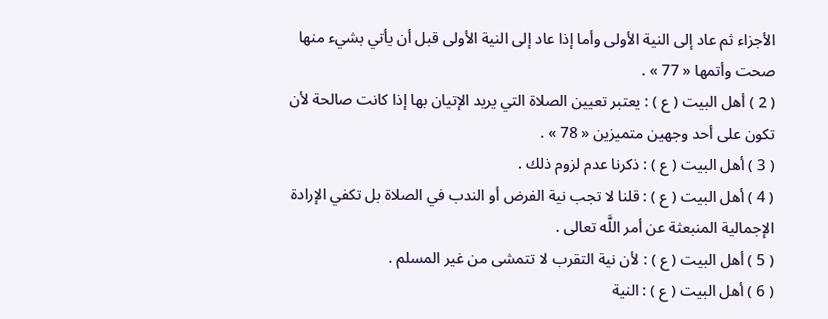الأجزاء ثم عاد إلى النية الأولى وأما إذا عاد إلى النية الأولى قبل أن يأتي بشيء منها صحت وأتمها « 77 » .
( 2 ) أهل البيت ( ع ) : يعتبر تعيين الصلاة التي يريد الإتيان بها إذا كانت صالحة لأن تكون على أحد وجهين متميزين « 78 » .
( 3 ) أهل البيت ( ع ) : ذكرنا عدم لزوم ذلك .
( 4 ) أهل البيت ( ع ) : قلنا لا تجب نية الفرض أو الندب في الصلاة بل تكفي الإرادة الإجمالية المنبعثة عن أمر اللَّه تعالى .
( 5 ) أهل البيت ( ع ) : لأن نية التقرب لا تتمشى من غير المسلم .
( 6 ) أهل البيت ( ع ) : النية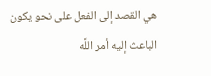هي القصد إلى الفعل على نحو يكون الباعث إليه أمر اللَّه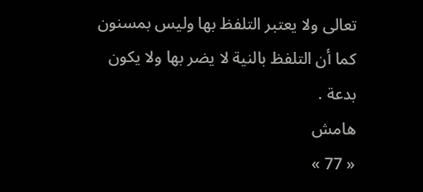تعالى ولا يعتبر التلفظ بها وليس بمسنون كما أن التلفظ بالنية لا يضر بها ولا يكون بدعة .
هامش
« 77 »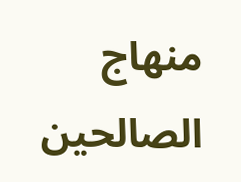منهاج الصالحين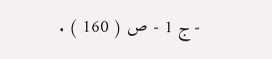- ج 1 - ص ( 160 ) .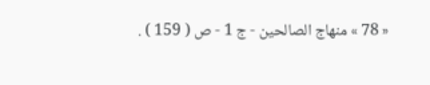« 78 » منهاج الصالحين - ج 1 - ص ( 159 ) .